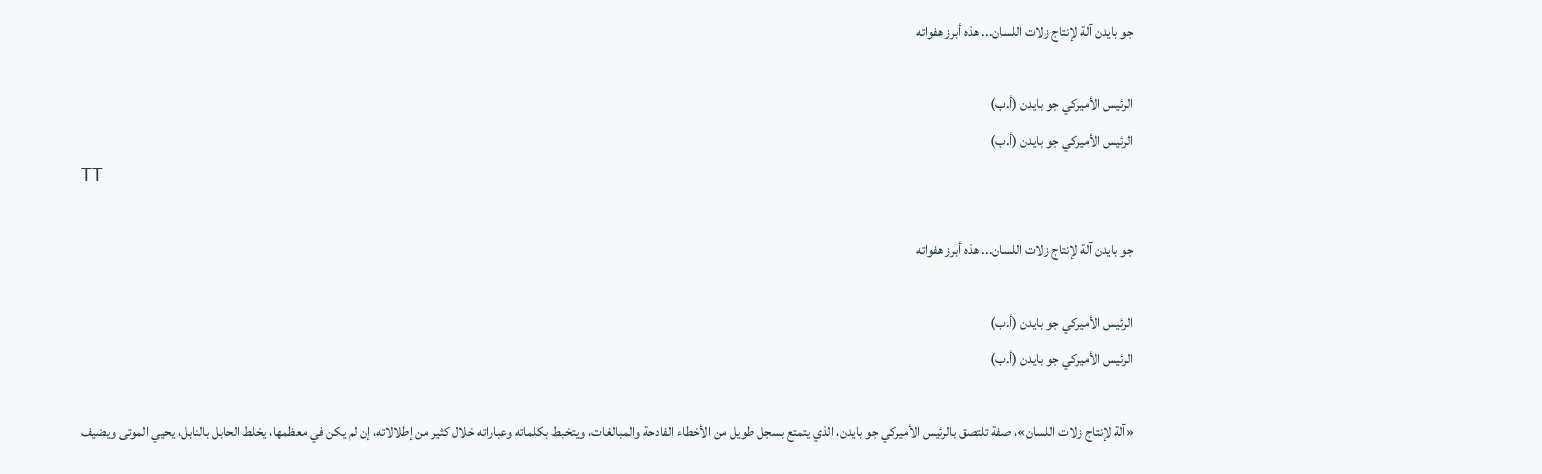جو بايدن آلة لإنتاج زلات اللسان... هذه أبرز هفواته

الرئيس الأميركي جو بايدن (أ.ب)
الرئيس الأميركي جو بايدن (أ.ب)
TT

جو بايدن آلة لإنتاج زلات اللسان... هذه أبرز هفواته

الرئيس الأميركي جو بايدن (أ.ب)
الرئيس الأميركي جو بايدن (أ.ب)

«آلة لإنتاج زلات اللسان»، صفة تلتصق بالرئيس الأميركي جو بايدن، الذي يتمتع بسجل طويل من الأخطاء الفادحة والمبالغات، ويتخبط بكلماته وعباراته خلال كثير من إطلالاته، إن لم يكن في معظمها، يخلط الحابل بالنابل، يحيي الموتى ويضيف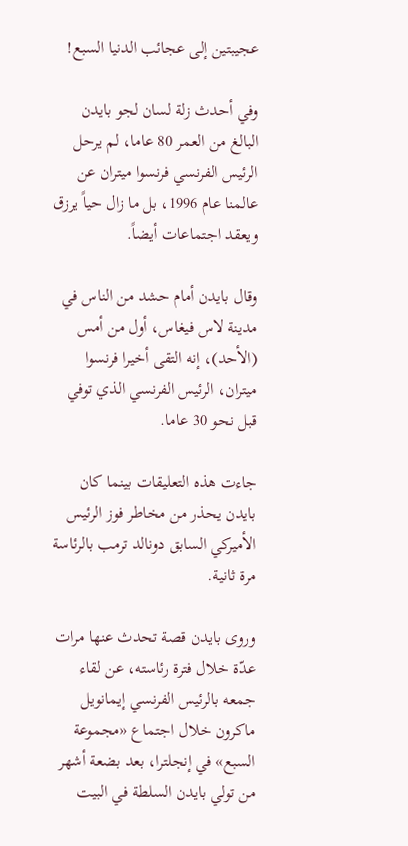عجيبتين إلى عجائب الدنيا السبع!

وفي أحدث زلة لسان لجو بايدن البالغ من العمر 80 عاما، لم يرحل الرئيس الفرنسي فرنسوا ميتران عن عالمنا عام 1996، بل ما زال حياً يرزق ويعقد اجتماعات أيضاً.

وقال بايدن أمام حشد من الناس في مدينة لاس فيغاس، أول من أمس (الأحد)، إنه التقى أخيرا فرنسوا ميتران، الرئيس الفرنسي الذي توفي قبل نحو 30 عاما.

جاءت هذه التعليقات بينما كان بايدن يحذر من مخاطر فوز الرئيس الأميركي السابق دونالد ترمب بالرئاسة مرة ثانية.

وروى بايدن قصة تحدث عنها مرات عدّة خلال فترة رئاسته، عن لقاء جمعه بالرئيس الفرنسي إيمانويل ماكرون خلال اجتماع «مجموعة السبع» في إنجلترا، بعد بضعة أشهر من تولي بايدن السلطة في البيت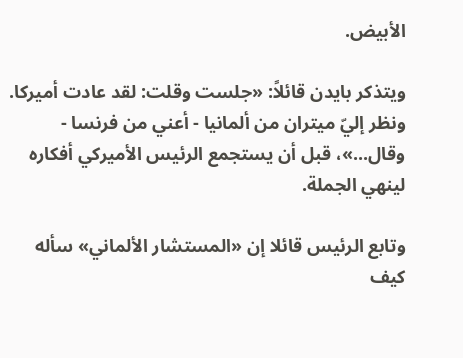الأبيض.

ويتذكر بايدن قائلاً: «جلست وقلت: لقد عادت أميركا. ونظر إليّ ميتران من ألمانيا - أعني من فرنسا - وقال...»، قبل أن يستجمع الرئيس الأميركي أفكاره لينهي الجملة.

وتابع الرئيس قائلا إن «المستشار الألماني» سأله كيف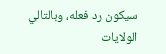سيكون رد فعله، وبالتالي الولايات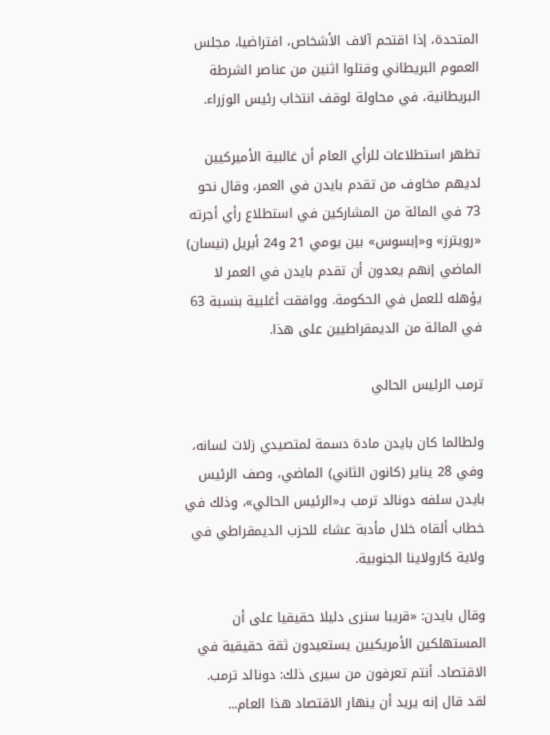المتحدة، إذا اقتحم آلاف الأشخاص، افتراضيا، مجلس العموم البريطاني وقتلوا اثنين من عناصر الشرطة البريطانية، في محاولة لوقف انتخاب رئيس الوزراء.

تظهر استطلاعات للرأي العام أن غالبية الأميركيين لديهم مخاوف من تقدم بايدن في العمر، وقال نحو 73 في المائة من المشاركين في استطلاع رأي أجرته «رويترز» و«إبسوس» بين يومي 21 و24 أبريل (نيسان) الماضي إنهم يعدون أن تقدم بايدن في العمر لا يؤهله للعمل في الحكومة. ووافقت أغلبية بنسبة 63 في المائة من الديمقراطيين على هذا.

ترمب الرئيس الحالي

ولطالما كان بايدن مادة دسمة لمتصيدي زلات لسانه، وفي 28 يناير (كانون الثاني) الماضي، وصف الرئيس بايدن سلفه دونالد ترمب بـ«الرئيس الحالي»، وذلك في خطاب ألقاه خلال مأدبة عشاء للحزب الديمقراطي في ولاية كارولاينا الجنوبية.

وقال بايدن: «قريبا سنرى دليلا حقيقيا على أن المستهلكين الأمريكيين يستعيدون ثقة حقيقية في الاقتصاد. أنتم تعرفون من سيرى ذلك: دونالد ترمب. لقد قال إنه يريد أن ينهار الاقتصاد هذا العام...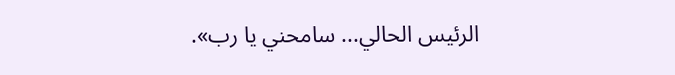الرئيس الحالي... سامحني يا رب».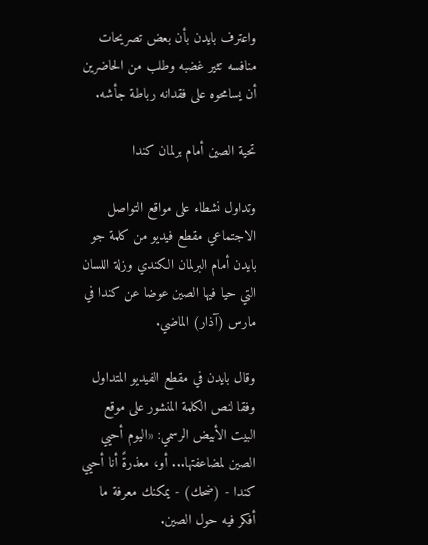واعترف بايدن بأن بعض تصريحات منافسه تثير غضبه وطلب من الحاضرين أن يسامحوه على فقدانه رباطة جأشه.

تحية الصين أمام برلمان كندا

وتداول نشطاء على مواقع التواصل الاجتماعي مقطع فيديو من كلمة جو بايدن أمام البرلمان الكندي وزلة اللسان التي حيا فيها الصين عوضا عن كندا في مارس (آذار) الماضي.

وقال بايدن في مقطع الفيديو المتداول وفقا لنص الكلمة المنشور على موقع البيت الأبيض الرسمي: «اليوم أحيي الصين لمضاعفتها... أو، معذرةً أنا أحيي كندا - (ضحك) - يمكنك معرفة ما أفكر فيه حول الصين.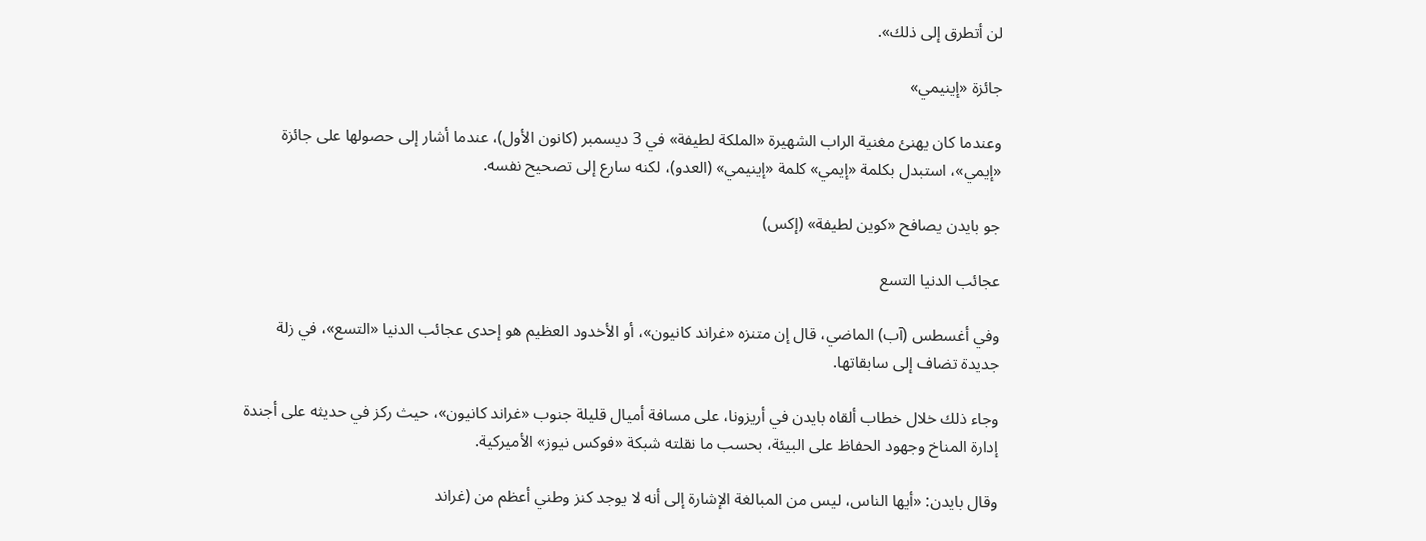لن أتطرق إلى ذلك».

جائزة «إينيمي»

وعندما كان يهنئ مغنية الراب الشهيرة «الملكة لطيفة» في 3 ديسمبر (كانون الأول)، عندما أشار إلى حصولها على جائزة «إيمي»، استبدل بكلمة «إيمي» كلمة «إينيمي» (العدو)، لكنه سارع إلى تصحيح نفسه.

جو بايدن يصافح «كوين لطيفة» (إكس)

عجائب الدنيا التسع

وفي أغسطس (آب) الماضي، قال إن متنزه «غراند كانيون»، أو الأخدود العظيم هو إحدى عجائب الدنيا «التسع»، في زلة جديدة تضاف إلى سابقاتها.

وجاء ذلك خلال خطاب ألقاه بايدن في أريزونا، على مسافة أميال قليلة جنوب «غراند كانيون»، حيث ركز في حديثه على أجندة إدارة المناخ وجهود الحفاظ على البيئة، بحسب ما نقلته شبكة «فوكس نيوز» الأميركية.

وقال بايدن: «أيها الناس، ليس من المبالغة الإشارة إلى أنه لا يوجد كنز وطني أعظم من (غراند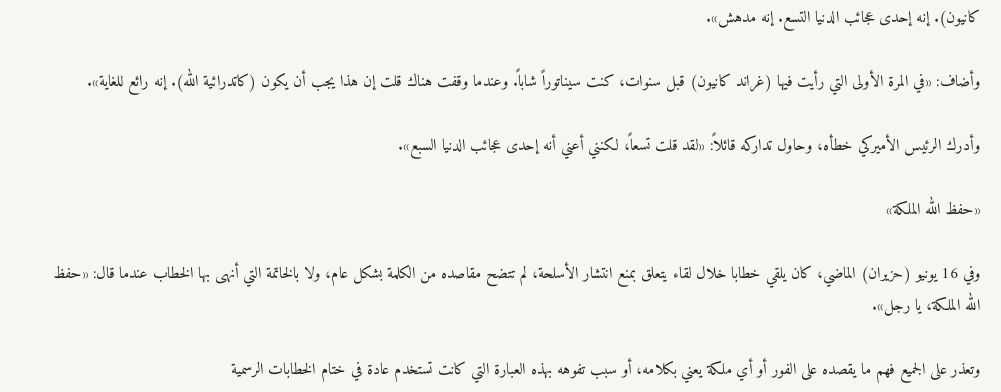كانيون). إنه إحدى عجائب الدنيا التسع. إنه مدهش».

وأضاف: «في المرة الأولى التي رأيت فيها (غراند كانيون) قبل سنوات، كنت سيناتوراً شاباً. وعندما وقفت هناك قلت إن هذا يجب أن يكون (كاتدرائية الله). إنه رائع للغاية».

وأدرك الرئيس الأميركي خطأه، وحاول تداركه قائلاً: «لقد قلت تسعاً، لكنني أعني أنه إحدى عجائب الدنيا السبع».

«حفظ الله الملكة»

وفي 16 يونيو (حزيران) الماضي، كان يلقي خطابا خلال لقاء يتعلق بمنع انتشار الأسلحة، لم تتضح مقاصده من الكلمة بشكل عام، ولا بالخاتمة التي أنهى بها الخطاب عندما قال: «حفظ الله الملكة، يا رجل».

وتعذر على الجميع فهم ما يقصده على الفور أو أي ملكة يعني بكلامه، أو سبب تفوهه بهذه العبارة التي كانت تستخدم عادة في ختام الخطابات الرسمية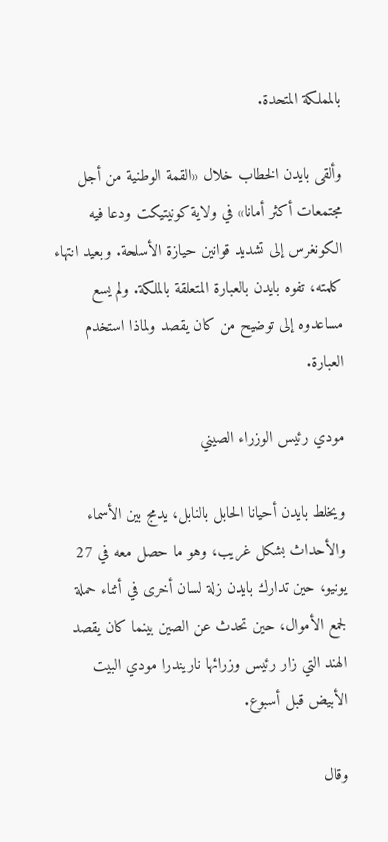بالمملكة المتحدة.

وألقى بايدن الخطاب خلال «القمة الوطنية من أجل مجتمعات أكثر أمانا» في ولاية كونيتيكت ودعا فيه الكونغرس إلى تشديد قوانين حيازة الأسلحة. وبعيد انتهاء كلمته، تفوه بايدن بالعبارة المتعلقة بالملكة. ولم يسع مساعدوه إلى توضيح من كان يقصد ولماذا استخدم العبارة.

مودي رئيس الوزراء الصيني

ويخلط بايدن أحيانا الحابل بالنابل، يدمج بين الأسماء والأحداث بشكل غريب، وهو ما حصل معه في 27 يونيو، حين تدارك بايدن زلة لسان أخرى في أثناء حملة لجمع الأموال، حين تحدث عن الصين بينما كان يقصد الهند التي زار رئيس وزرائها ناريندرا مودي البيت الأبيض قبل أسبوع.

وقال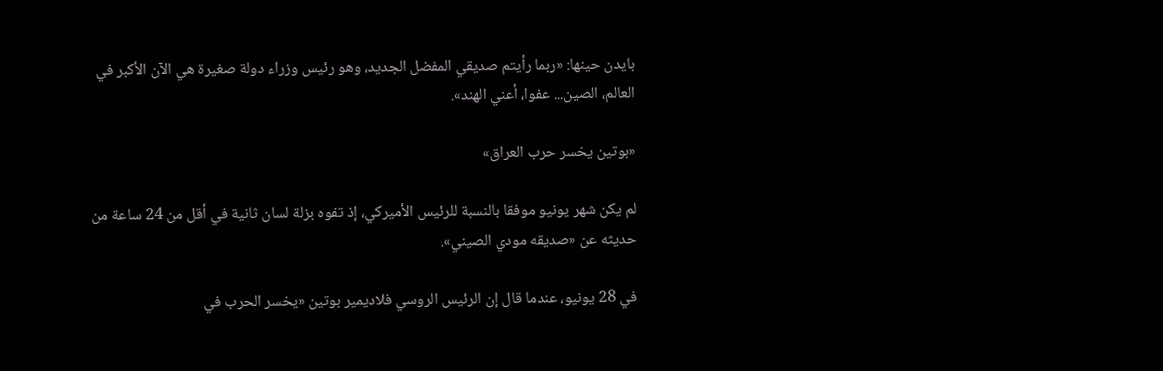بايدن حينها: «ربما رأيتم صديقي المفضل الجديد، وهو رئيس وزراء دولة صغيرة هي الآن الأكبر في العالم، الصين... عفوا، أعني الهند».

«بوتين يخسر حرب العراق»

لم يكن شهر يونيو موفقا بالنسبة للرئيس الأميركي، إذ تفوه بزلة لسان ثانية في أقل من 24 ساعة من حديثه عن «صديقه مودي الصيني».

في 28 يونيو، عندما قال إن الرئيس الروسي فلاديمير بوتين «يخسر الحرب في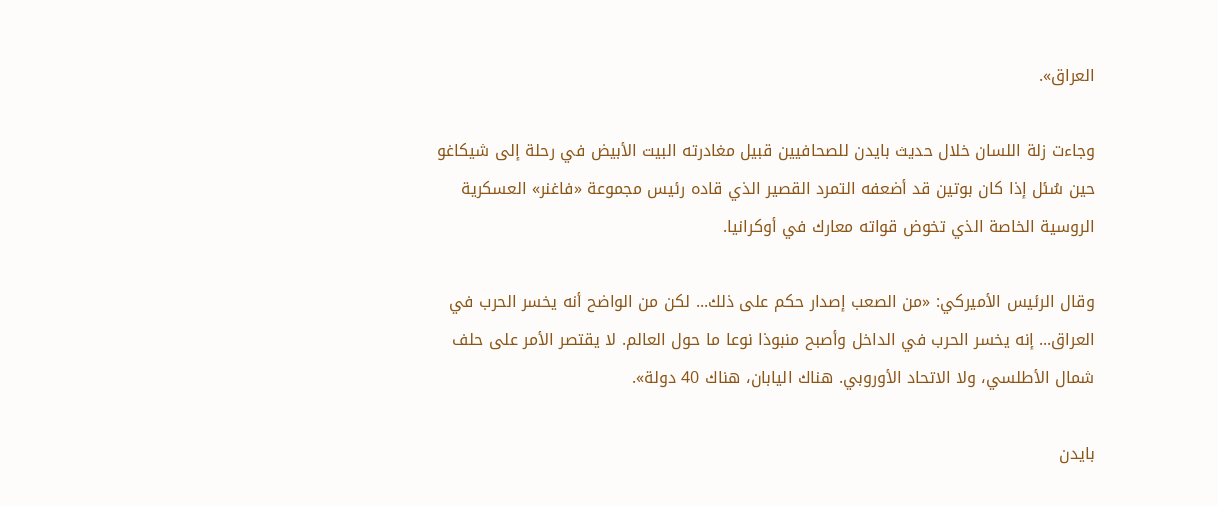العراق».

وجاءت زلة اللسان خلال حديث بايدن للصحافيين قبيل مغادرته البيت الأبيض في رحلة إلى شيكاغو حين سُئل إذا كان بوتين قد أضعفه التمرد القصير الذي قاده رئيس مجموعة «فاغنر» العسكرية الروسية الخاصة الذي تخوض قواته معارك في أوكرانيا.

وقال الرئيس الأميركي: «من الصعب إصدار حكم على ذلك... لكن من الواضح أنه يخسر الحرب في العراق... إنه يخسر الحرب في الداخل وأصبح منبوذا نوعا ما حول العالم. لا يقتصر الأمر على حلف شمال الأطلسي، ولا الاتحاد الأوروبي. هناك اليابان، هناك 40 دولة».

بايدن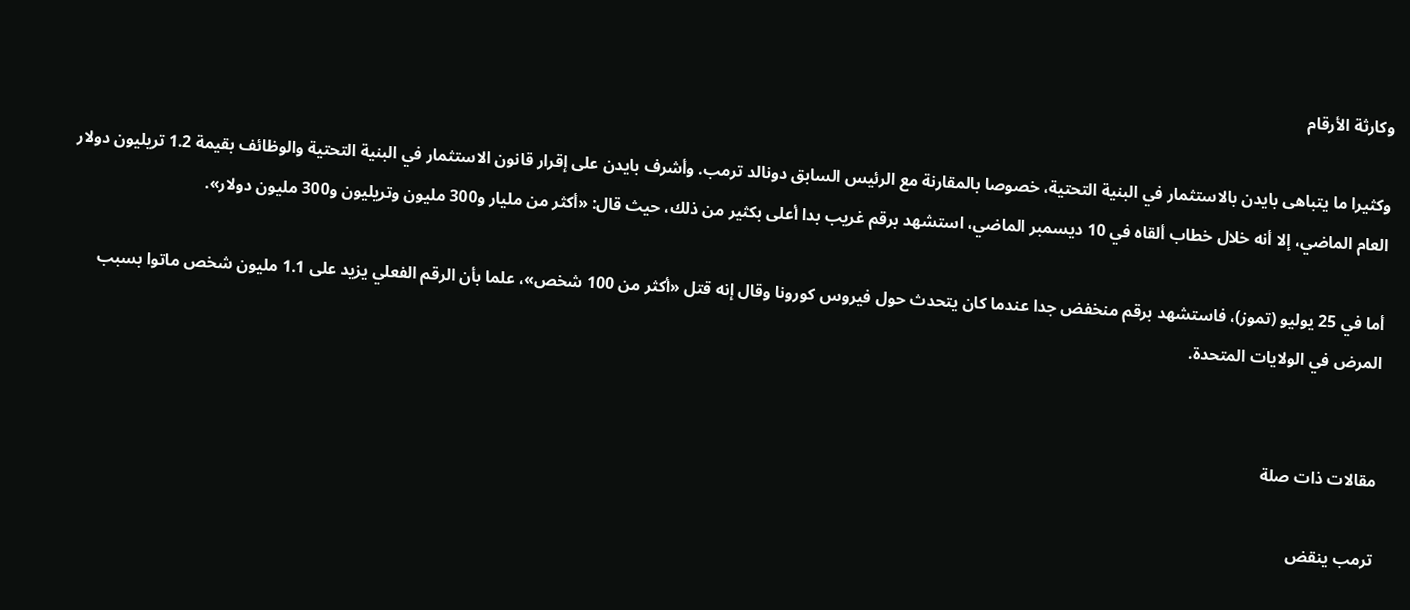وكارثة الأرقام

وكثيرا ما يتباهى بايدن بالاستثمار في البنية التحتية، خصوصا بالمقارنة مع الرئيس السابق دونالد ترمب. وأشرف بايدن على إقرار قانون الاستثمار في البنية التحتية والوظائف بقيمة 1.2 تريليون دولار العام الماضي، إلا أنه خلال خطاب ألقاه في 10 ديسمبر الماضي، استشهد برقم غريب بدا أعلى بكثير من ذلك، حيث قال: «أكثر من مليار و300 مليون وتريليون و300 مليون دولار».

أما في 25 يوليو (تموز)، فاستشهد برقم منخفض جدا عندما كان يتحدث حول فيروس كورونا وقال إنه قتل «أكثر من 100 شخص»، علما بأن الرقم الفعلي يزيد على 1.1 مليون شخص ماتوا بسبب المرض في الولايات المتحدة.


مقالات ذات صلة

ترمب ينقض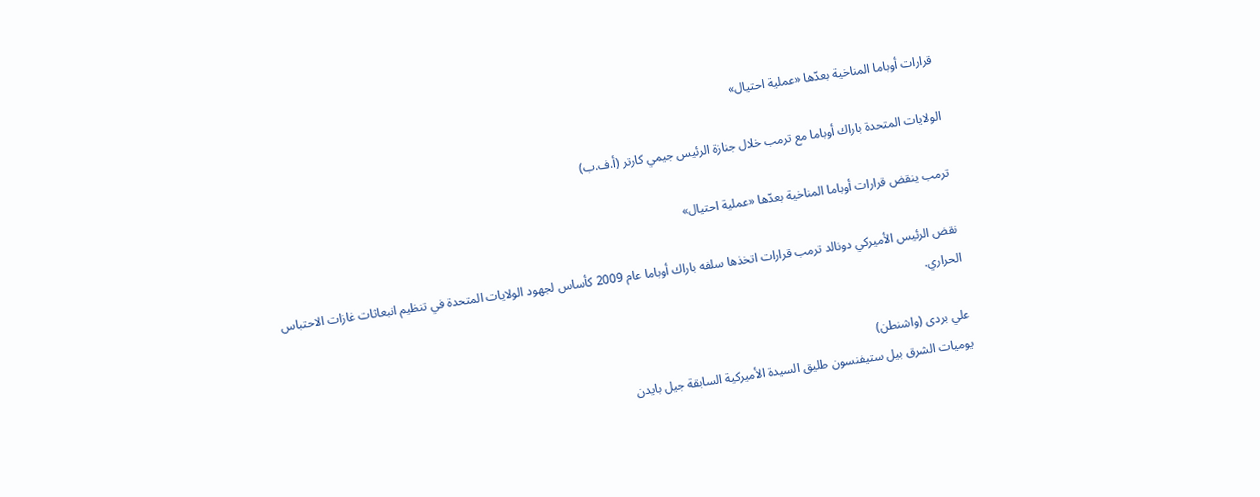قرارات أوباما المناخية بعدّها «عملية احتيال»

الولايات المتحدة باراك أوباما مع ترمب خلال جنازة الرئيس جيمي كارتر (أ.ف.ب)

ترمب ينقض قرارات أوباما المناخية بعدّها «عملية احتيال»

نقض الرئيس الأميركي دونالد ترمب قرارات اتخذها سلفه باراك أوباما عام 2009 كأساس لجهود الولايات المتحدة في تنظيم انبعاثات غازات الاحتباس الحراري.

علي بردى (واشنطن)
يوميات الشرق بيل ستيفنسون طليق السيدة الأميركية السابقة جيل بايدن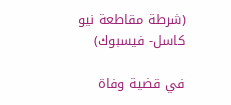(شرطة مقاطعة نيو كاسل- فيسبوك)

في قضية وفاة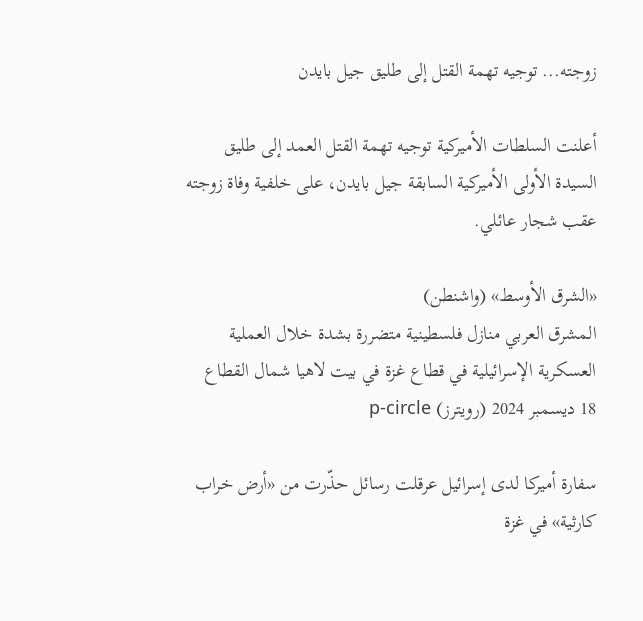زوجته... توجيه تهمة القتل إلى طليق جيل بايدن

أعلنت السلطات الأميركية توجيه تهمة القتل العمد إلى طليق السيدة الأولى الأميركية السابقة جيل بايدن، على خلفية وفاة زوجته عقب شجار عائلي.

«الشرق الأوسط» (واشنطن)
المشرق العربي منازل فلسطينية متضررة بشدة خلال العملية العسكرية الإسرائيلية في قطاع غزة في بيت لاهيا شمال القطاع 18 ديسمبر 2024 (رويترز) p-circle

سفارة أميركا لدى إسرائيل عرقلت رسائل حذّرت من «أرض خراب كارثية» في غزة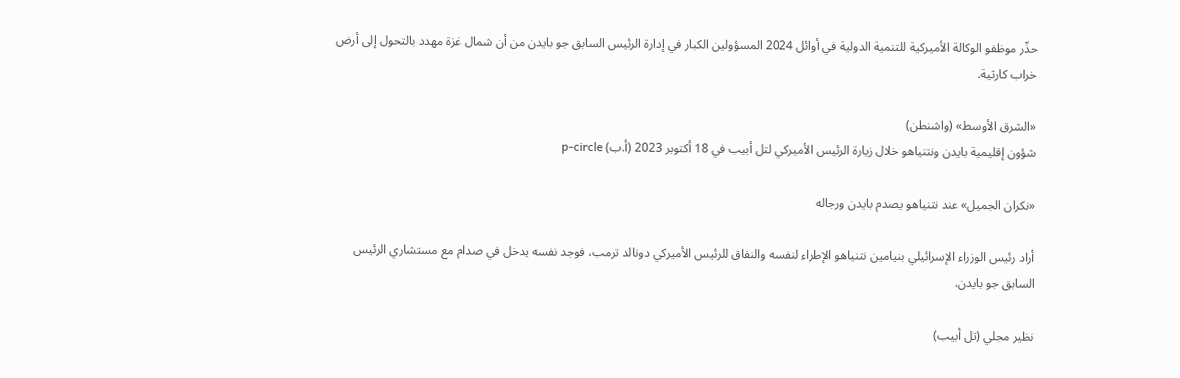حذّر موظفو الوكالة الأميركية للتنمية الدولية في أوائل 2024 المسؤولين الكبار في إدارة الرئيس السابق جو بايدن من أن شمال غزة مهدد بالتحول إلى أرض خراب كارثية.

«الشرق الأوسط» (واشنطن)
شؤون إقليمية بايدن ونتنياهو خلال زيارة الرئيس الأميركي لتل أبيب في 18 أكتوبر 2023 (أ.ب) p-circle

«نكران الجميل» عند نتنياهو يصدم بايدن ورجاله

أراد رئيس الوزراء الإسرائيلي بنيامين نتنياهو الإطراء لنفسه والنفاق للرئيس الأميركي دونالد ترمب، فوجد نفسه يدخل في صدام مع مستشاري الرئيس السابق جو بايدن.

نظير مجلي (تل أبيب)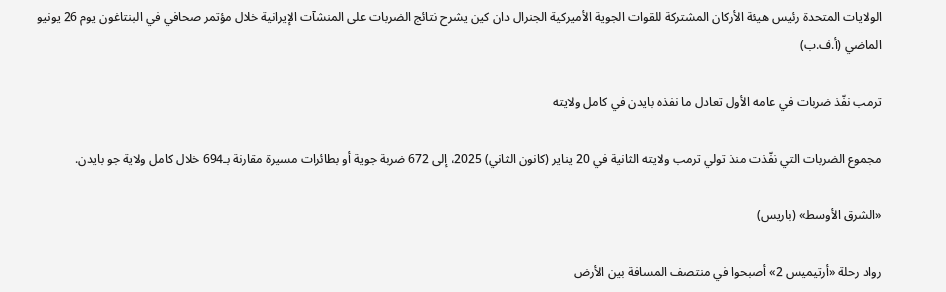الولايات المتحدة رئيس هيئة الأركان المشتركة للقوات الجوية الأميركية الجنرال دان كين يشرح نتائج الضربات على المنشآت الإيرانية خلال مؤتمر صحافي في البنتاغون يوم 26 يونيو الماضي (أ.ف.ب)

ترمب نفّذ ضربات في عامه الأول تعادل ما نفذه بايدن في كامل ولايته

مجموع الضربات التي نفّذت منذ تولي ترمب ولايته الثانية في 20 يناير (كانون الثاني) 2025، إلى 672 ضربة جوية أو بطائرات مسيرة مقارنة بـ694 خلال كامل ولاية جو بايدن.

«الشرق الأوسط» (باريس)

رواد رحلة «أرتيميس 2» أصبحوا في منتصف المسافة بين الأرض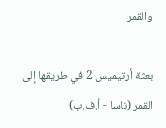والقمر

بعثة أرتيميس 2 في طريقها إلى القمر (ناسا - أ.ف.ب)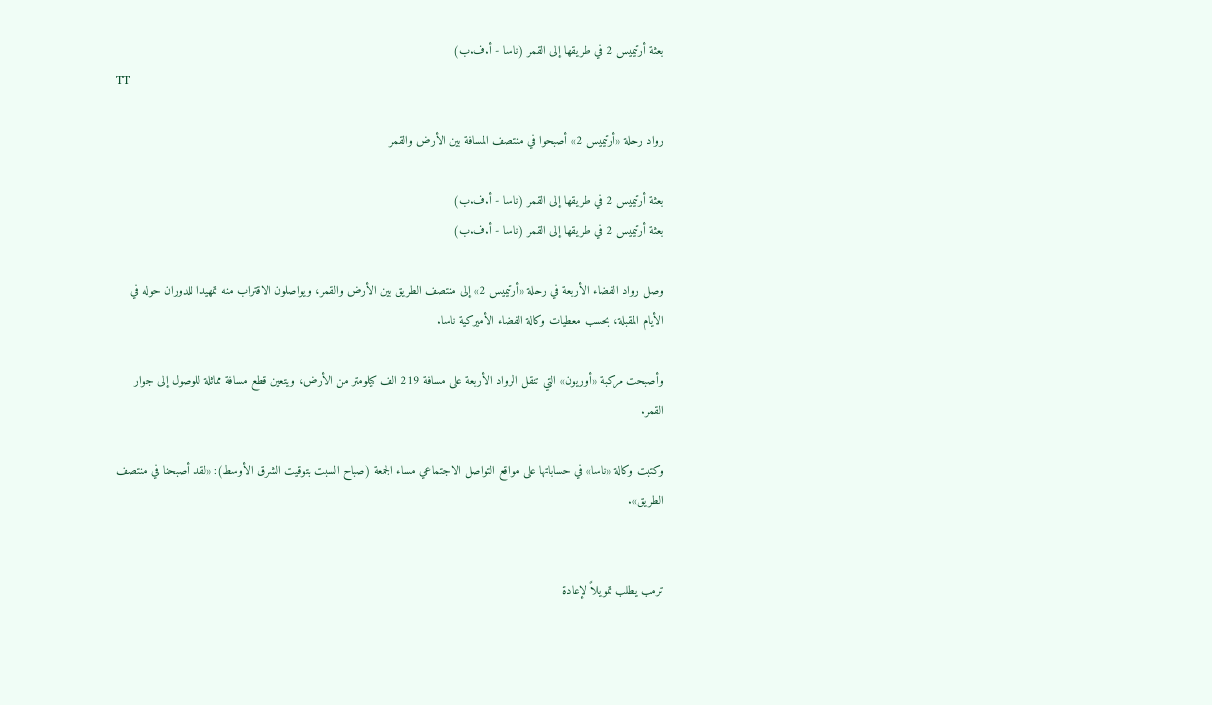بعثة أرتيميس 2 في طريقها إلى القمر (ناسا - أ.ف.ب)
TT

رواد رحلة «أرتيميس 2» أصبحوا في منتصف المسافة بين الأرض والقمر

بعثة أرتيميس 2 في طريقها إلى القمر (ناسا - أ.ف.ب)
بعثة أرتيميس 2 في طريقها إلى القمر (ناسا - أ.ف.ب)

وصل رواد الفضاء الأربعة في رحلة «أرتيميس 2» إلى منتصف الطريق بين الأرض والقمر، ويواصلون الاقتراب منه تمهيدا للدوران حوله في الأيام المقبلة، بحسب معطيات وكالة الفضاء الأميركية ناسا.

وأصبحت مركبة «أوريون» التي تنقل الرواد الأربعة على مسافة 219 الف كيلومتر من الأرض، ويتعين قطع مسافة مماثلة للوصول إلى جوار القمر.

وكتبت وكالة «ناسا» في حساباتها على مواقع التواصل الاجتماعي مساء الجمعة (صباح السبت بتوقيت الشرق الأوسط): «لقد أصبحنا في منتصف الطريق».


ترمب يطلب تمويلاً لإعادة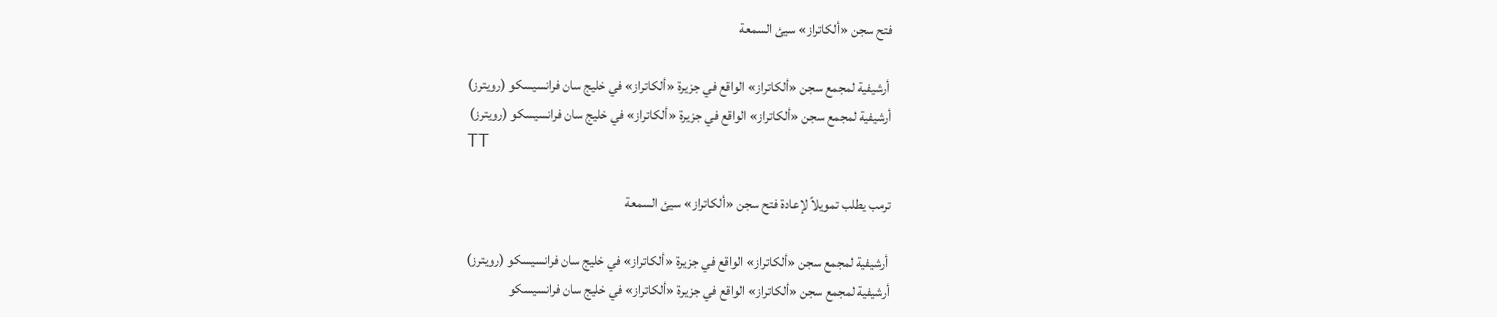فتح سجن «ألكاتراز» سيئ السمعة

 أرشيفية لمجمع سجن «ألكاتراز» الواقع في جزيرة «ألكاتراز» في خليج سان فرانسيسكو (رويترز)
أرشيفية لمجمع سجن «ألكاتراز» الواقع في جزيرة «ألكاتراز» في خليج سان فرانسيسكو (رويترز)
TT

ترمب يطلب تمويلاً لإعادة فتح سجن «ألكاتراز» سيئ السمعة

 أرشيفية لمجمع سجن «ألكاتراز» الواقع في جزيرة «ألكاتراز» في خليج سان فرانسيسكو (رويترز)
أرشيفية لمجمع سجن «ألكاتراز» الواقع في جزيرة «ألكاتراز» في خليج سان فرانسيسكو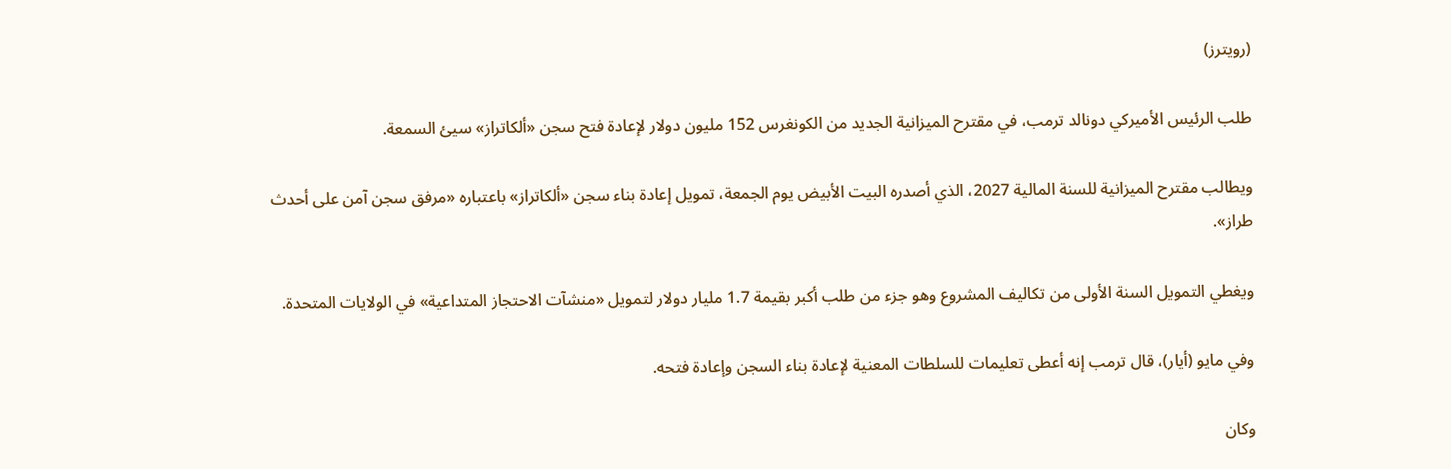(رويترز)

طلب الرئيس الأميركي دونالد ترمب، في مقترح الميزانية الجديد من الكونغرس 152 مليون دولار لإعادة فتح سجن «ألكاتراز» سيئ السمعة.

ويطالب مقترح الميزانية للسنة المالية 2027، الذي أصدره البيت الأبيض يوم الجمعة، تمويل إعادة بناء سجن «ألكاتراز» باعتباره «مرفق سجن آمن على أحدث طراز».

ويغطي التمويل السنة الأولى من تكاليف المشروع وهو جزء من طلب أكبر بقيمة 1.7 مليار دولار لتمويل «منشآت الاحتجاز المتداعية» في الولايات المتحدة.

وفي مايو (أيار)، قال ترمب إنه أعطى تعليمات للسلطات المعنية لإعادة بناء السجن وإعادة فتحه.

وكان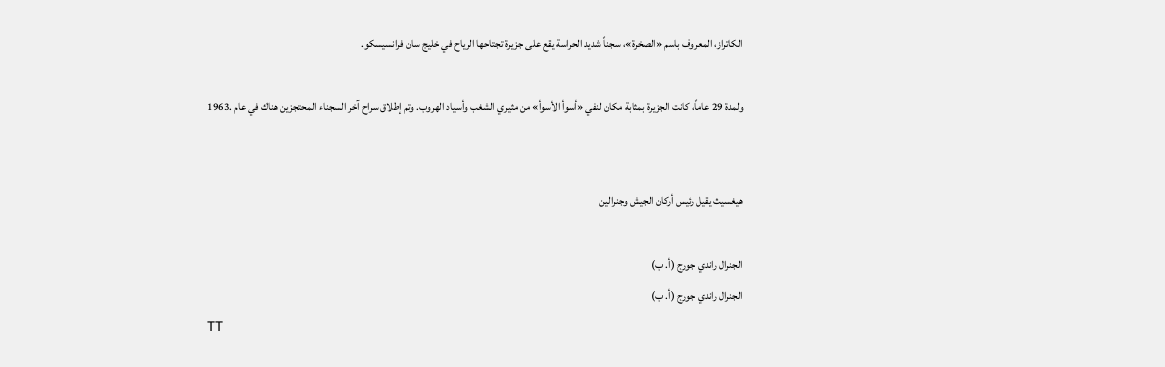الكاتراز، المعروف باسم «الصخرة»، سجناً شديد الحراسة يقع على جزيرة تجتاحها الرياح في خليج سان فرانسيسكو.

ولمدة 29 عاماً، كانت الجزيرة بمثابة مكان لنفي «أسوأ الأسوأ» من مثيري الشغب وأسياد الهروب. وتم إطلاق سراح آخر السجناء المحتجزين هناك في عام .1963


هيغسيث يقيل رئيس أركان الجيش وجنرالين

الجنرال راندي جورج (أ. ب)
الجنرال راندي جورج (أ. ب)
TT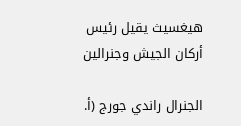هيغسيث يقيل رئيس أركان الجيش وجنرالين

الجنرال راندي جورج (أ.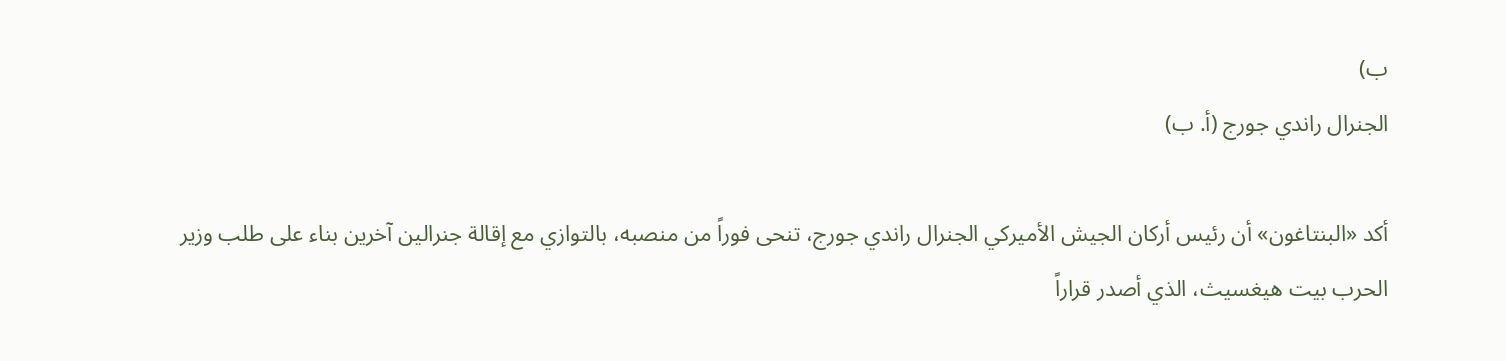ب)
الجنرال راندي جورج (أ. ب)

أكد «البنتاغون» أن رئيس أركان الجيش الأميركي الجنرال راندي جورج، تنحى فوراً من منصبه، بالتوازي مع إقالة جنرالين آخرين بناء على طلب وزير الحرب بيت هيغسيث، الذي أصدر قراراً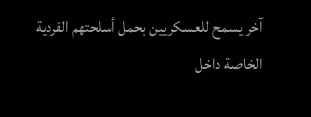آخر يسمح للعسكريين بحمل أسلحتهم الفردية الخاصة داخل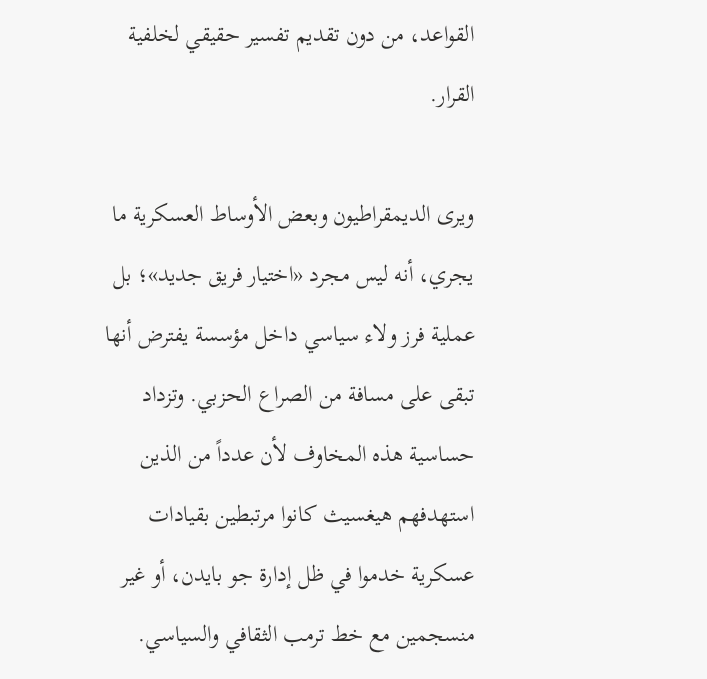القواعد، من دون تقديم تفسير حقيقي لخلفية القرار.

ويرى الديمقراطيون وبعض الأوساط العسكرية ما يجري، أنه ليس مجرد «اختيار فريق جديد»؛ بل عملية فرز ولاء سياسي داخل مؤسسة يفترض أنها تبقى على مسافة من الصراع الحزبي. وتزداد حساسية هذه المخاوف لأن عدداً من الذين استهدفهم هيغسيث كانوا مرتبطين بقيادات عسكرية خدموا في ظل إدارة جو بايدن، أو غير منسجمين مع خط ترمب الثقافي والسياسي.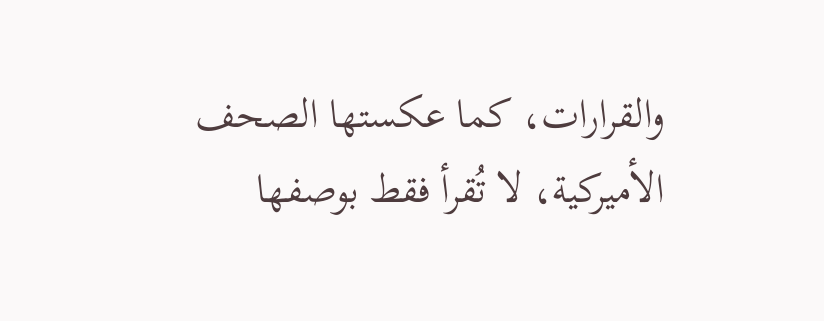والقرارات، كما عكستها الصحف الأميركية، لا تُقرأ فقط بوصفها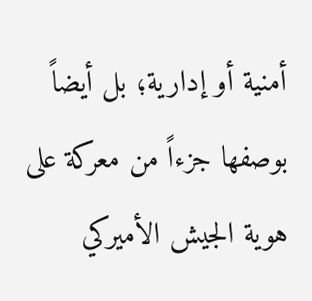أمنية أو إدارية؛ بل أيضاً بوصفها جزءاً من معركة على هوية الجيش الأميركي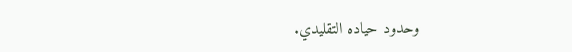وحدود حياده التقليدي.